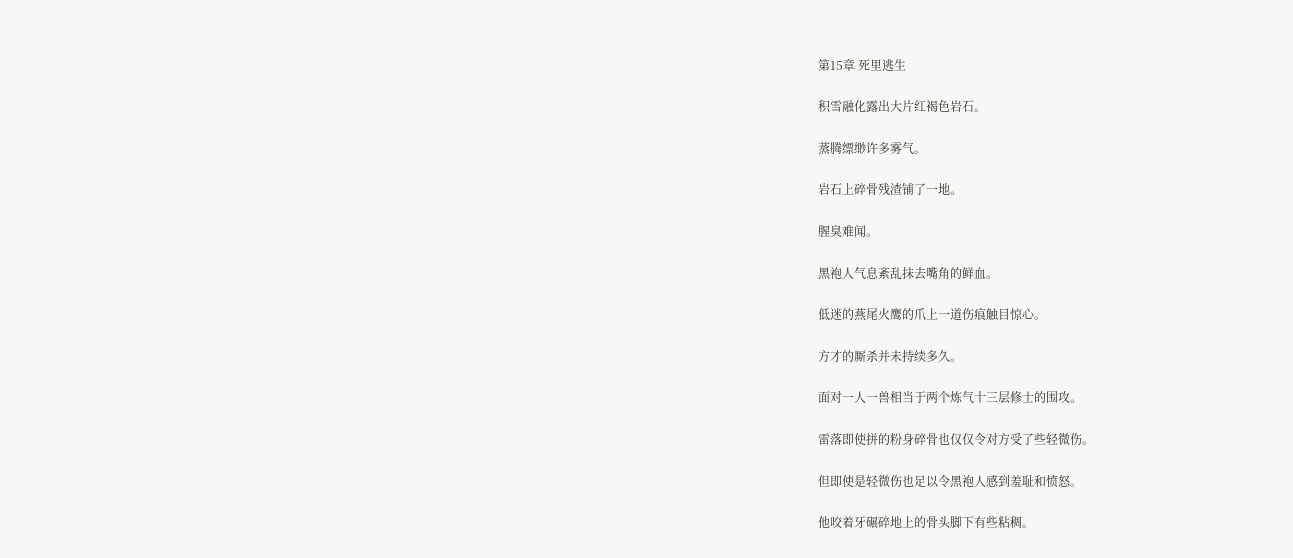第15章 死里逃生

积雪融化露出大片红褐色岩石。

蒸腾缥缈许多雾气。

岩石上碎骨残渣铺了一地。

腥臭难闻。

黑袍人气息紊乱抹去嘴角的鲜血。

低迷的燕尾火鹰的爪上一道伤痕触目惊心。

方才的厮杀并未持续多久。

面对一人一兽相当于两个炼气十三层修士的围攻。

雷落即使拼的粉身碎骨也仅仅令对方受了些轻微伤。

但即使是轻微伤也足以令黑袍人感到羞耻和愤怒。

他咬着牙碾碎地上的骨头脚下有些粘稠。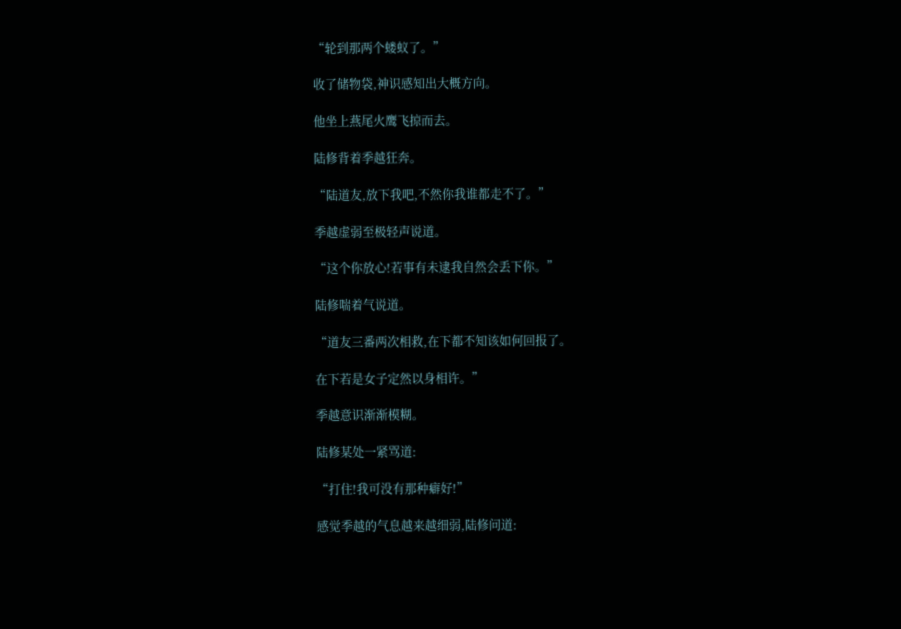“轮到那两个蝼蚁了。”

收了储物袋,神识感知出大概方向。

他坐上燕尾火鹰飞掠而去。

陆修背着季越狂奔。

“陆道友,放下我吧,不然你我谁都走不了。”

季越虚弱至极轻声说道。

“这个你放心!若事有未逮我自然会丢下你。”

陆修喘着气说道。

“道友三番两次相救,在下都不知该如何回报了。

在下若是女子定然以身相许。”

季越意识渐渐模糊。

陆修某处一紧骂道:

“打住!我可没有那种癖好!”

感觉季越的气息越来越细弱,陆修问道: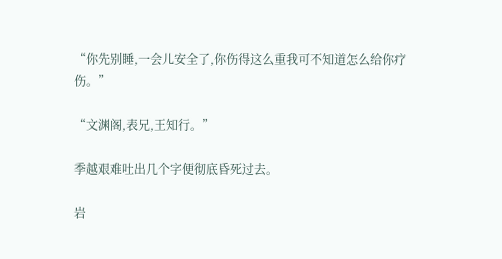“你先别睡,一会儿安全了,你伤得这么重我可不知道怎么给你疗伤。”

“文渊阁,表兄,王知行。”

季越艰难吐出几个字便彻底昏死过去。

岩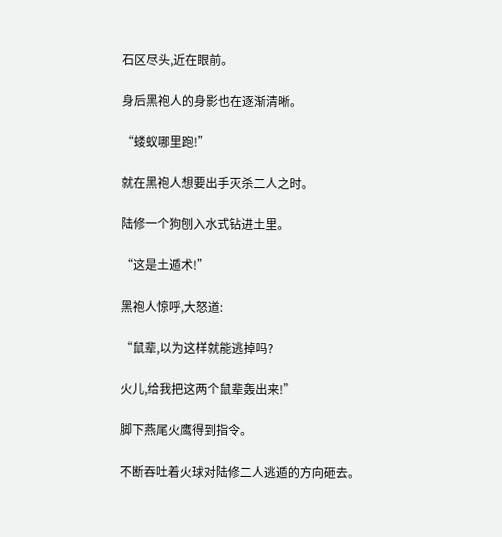石区尽头,近在眼前。

身后黑袍人的身影也在逐渐清晰。

“蝼蚁哪里跑!”

就在黑袍人想要出手灭杀二人之时。

陆修一个狗刨入水式钻进土里。

“这是土遁术!”

黑袍人惊呼,大怒道:

“鼠辈,以为这样就能逃掉吗?

火儿,给我把这两个鼠辈轰出来!”

脚下燕尾火鹰得到指令。

不断吞吐着火球对陆修二人逃遁的方向砸去。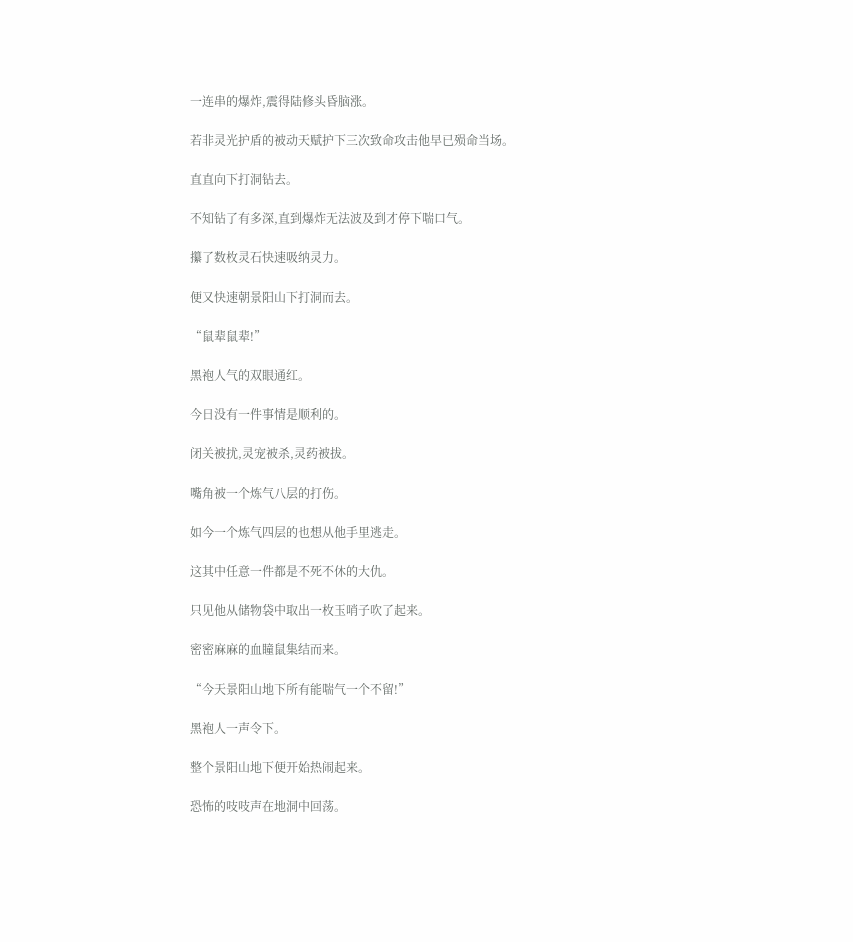一连串的爆炸,震得陆修头昏脑涨。

若非灵光护盾的被动天赋护下三次致命攻击他早已殒命当场。

直直向下打洞钻去。

不知钻了有多深,直到爆炸无法波及到才停下喘口气。

攥了数枚灵石快速吸纳灵力。

便又快速朝景阳山下打洞而去。

“鼠辈鼠辈!”

黑袍人气的双眼通红。

今日没有一件事情是顺利的。

闭关被扰,灵宠被杀,灵药被拔。

嘴角被一个炼气八层的打伤。

如今一个炼气四层的也想从他手里逃走。

这其中任意一件都是不死不休的大仇。

只见他从储物袋中取出一枚玉哨子吹了起来。

密密麻麻的血瞳鼠集结而来。

“今天景阳山地下所有能喘气一个不留!”

黑袍人一声令下。

整个景阳山地下便开始热闹起来。

恐怖的吱吱声在地洞中回荡。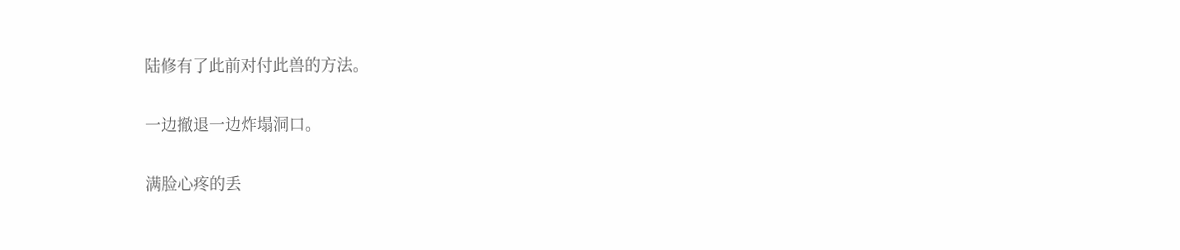陆修有了此前对付此兽的方法。

一边撤退一边炸塌洞口。

满脸心疼的丢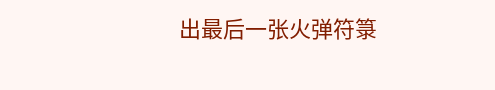出最后一张火弹符箓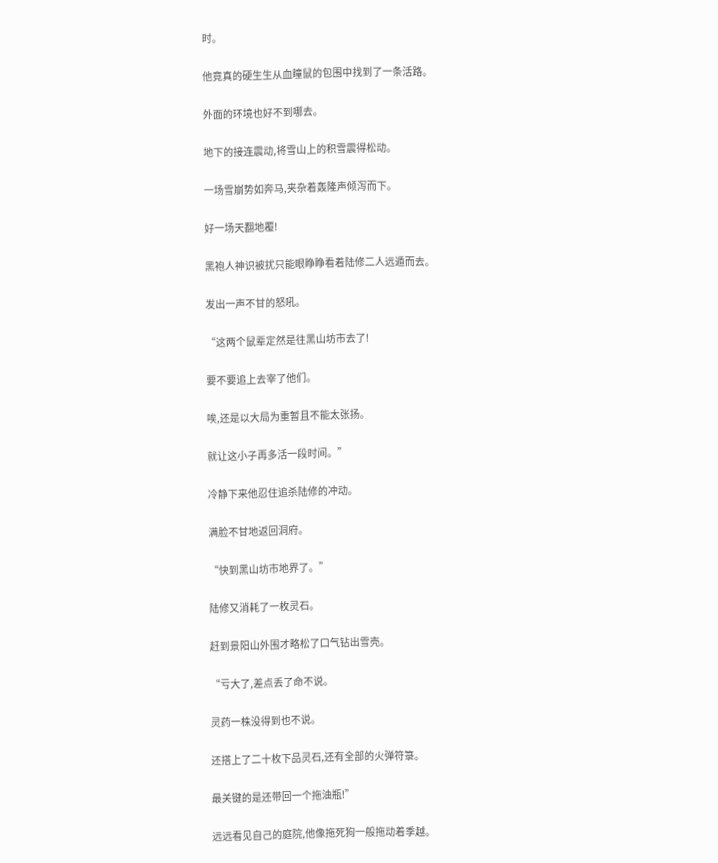时。

他竟真的硬生生从血瞳鼠的包围中找到了一条活路。

外面的环境也好不到哪去。

地下的接连震动,将雪山上的积雪震得松动。

一场雪崩势如奔马,夹杂着轰隆声倾泻而下。

好一场天翻地覆!

黑袍人神识被扰只能眼睁睁看着陆修二人远遁而去。

发出一声不甘的怒吼。

“这两个鼠辈定然是往黑山坊市去了!

要不要追上去宰了他们。

唉,还是以大局为重暂且不能太张扬。

就让这小子再多活一段时间。”

冷静下来他忍住追杀陆修的冲动。

满脸不甘地返回洞府。

“快到黑山坊市地界了。”

陆修又消耗了一枚灵石。

赶到景阳山外围才略松了口气钻出雪壳。

“亏大了,差点丢了命不说。

灵药一株没得到也不说。

还搭上了二十枚下品灵石,还有全部的火弹符箓。

最关键的是还带回一个拖油瓶!”

远远看见自己的庭院,他像拖死狗一般拖动着季越。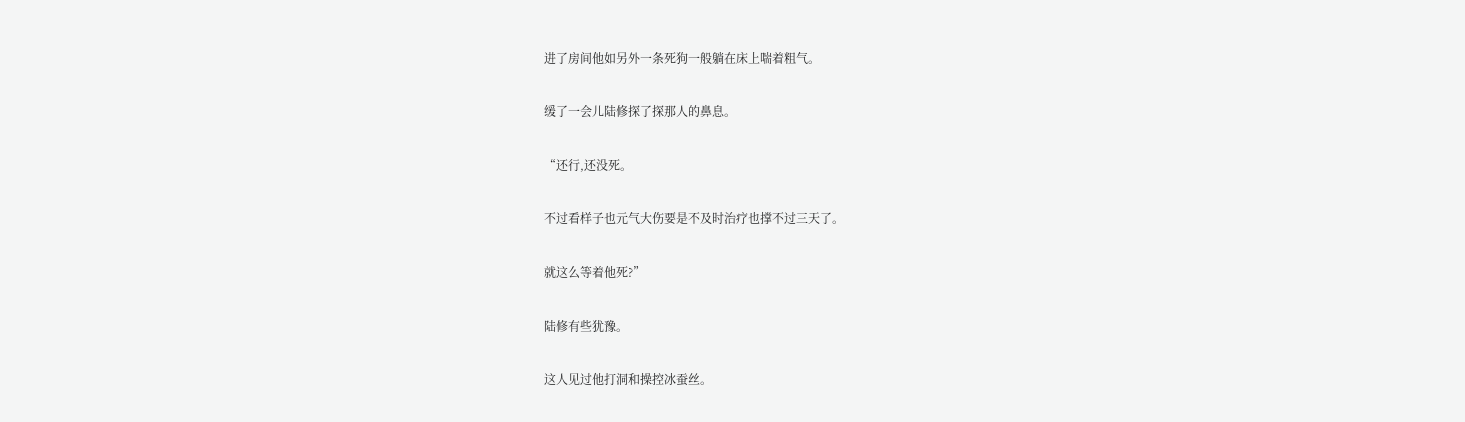进了房间他如另外一条死狗一般躺在床上喘着粗气。

缓了一会儿陆修探了探那人的鼻息。

“还行,还没死。

不过看样子也元气大伤要是不及时治疗也撑不过三天了。

就这么等着他死?”

陆修有些犹豫。

这人见过他打洞和操控冰蚕丝。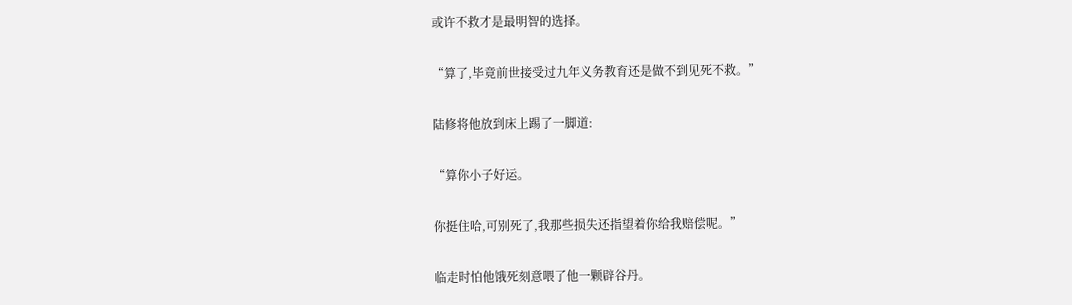或许不救才是最明智的选择。

“算了,毕竟前世接受过九年义务教育还是做不到见死不救。”

陆修将他放到床上踢了一脚道:

“算你小子好运。

你挺住哈,可别死了,我那些损失还指望着你给我赔偿呢。”

临走时怕他饿死刻意喂了他一颗辟谷丹。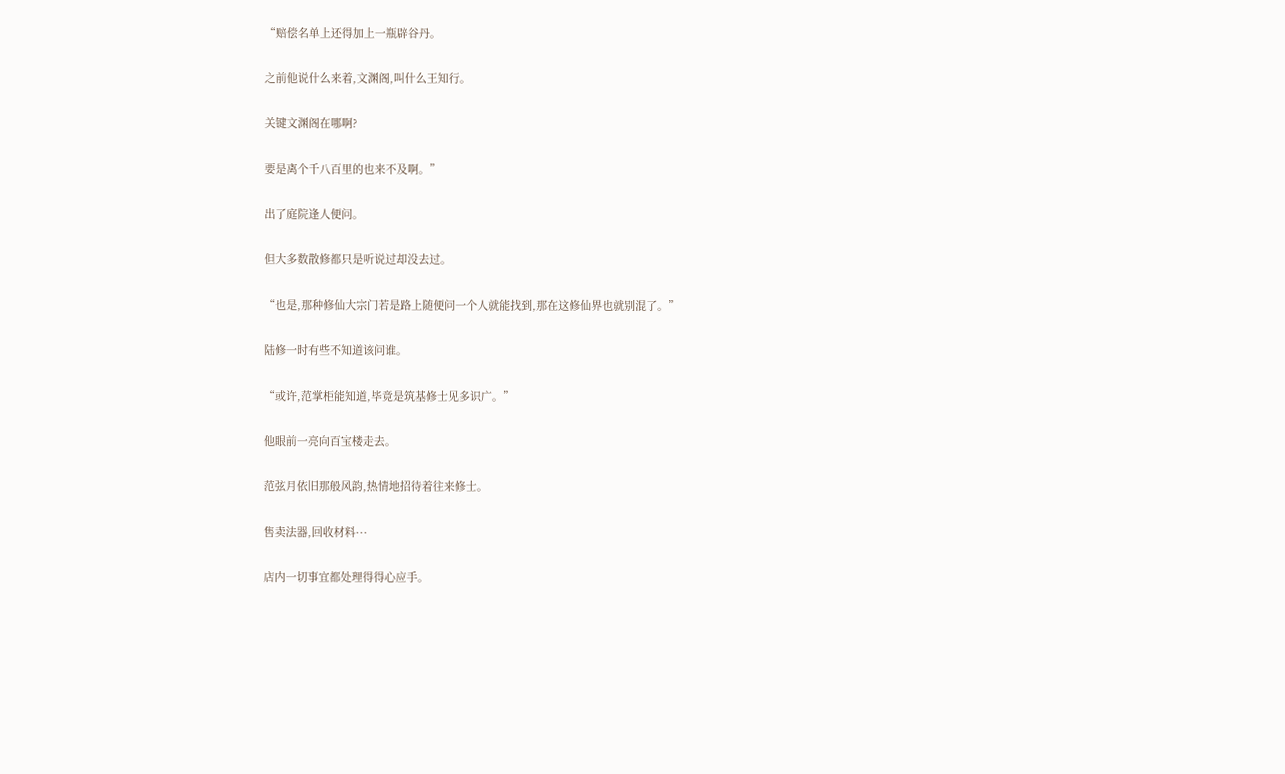“赔偿名单上还得加上一瓶辟谷丹。

之前他说什么来着,文渊阁,叫什么王知行。

关键文渊阁在哪啊?

要是离个千八百里的也来不及啊。”

出了庭院逢人便问。

但大多数散修都只是听说过却没去过。

“也是,那种修仙大宗门若是路上随便问一个人就能找到,那在这修仙界也就别混了。”

陆修一时有些不知道该问谁。

“或许,范掌柜能知道,毕竟是筑基修士见多识广。”

他眼前一亮向百宝楼走去。

范弦月依旧那般风韵,热情地招待着往来修士。

售卖法器,回收材料···

店内一切事宜都处理得得心应手。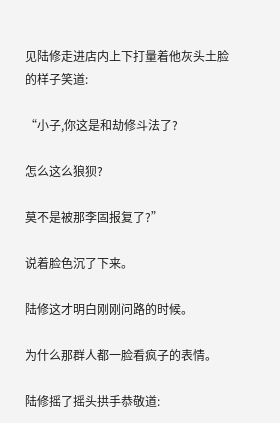见陆修走进店内上下打量着他灰头土脸的样子笑道:

“小子,你这是和劫修斗法了?

怎么这么狼狈?

莫不是被那李固报复了?”

说着脸色沉了下来。

陆修这才明白刚刚问路的时候。

为什么那群人都一脸看疯子的表情。

陆修摇了摇头拱手恭敬道: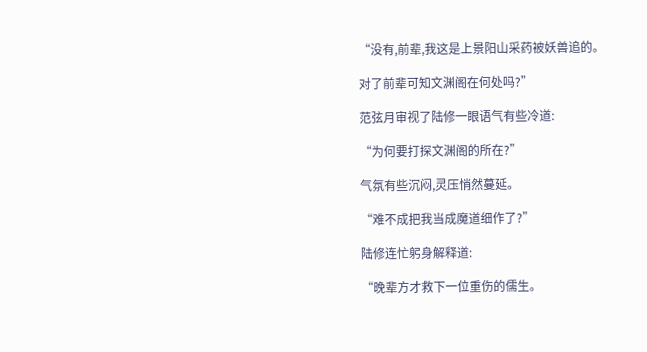“没有,前辈,我这是上景阳山采药被妖兽追的。

对了前辈可知文渊阁在何处吗?”

范弦月审视了陆修一眼语气有些冷道:

“为何要打探文渊阁的所在?”

气氛有些沉闷,灵压悄然蔓延。

“难不成把我当成魔道细作了?”

陆修连忙躬身解释道:

“晚辈方才救下一位重伤的儒生。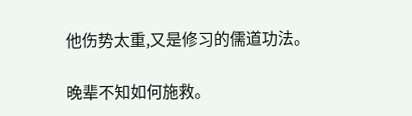他伤势太重,又是修习的儒道功法。

晚辈不知如何施救。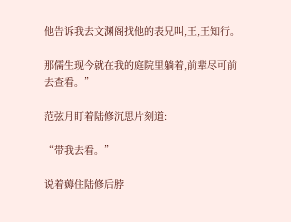他告诉我去文渊阁找他的表兄叫,王,王知行。

那儒生现今就在我的庭院里躺着,前辈尽可前去查看。”

范弦月盯着陆修沉思片刻道:

“带我去看。”

说着薅住陆修后脖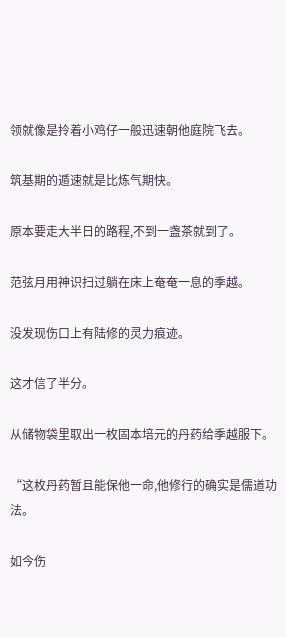领就像是拎着小鸡仔一般迅速朝他庭院飞去。

筑基期的遁速就是比炼气期快。

原本要走大半日的路程,不到一盏茶就到了。

范弦月用神识扫过躺在床上奄奄一息的季越。

没发现伤口上有陆修的灵力痕迹。

这才信了半分。

从储物袋里取出一枚固本培元的丹药给季越服下。

“这枚丹药暂且能保他一命,他修行的确实是儒道功法。

如今伤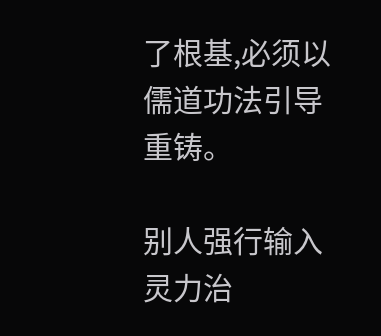了根基,必须以儒道功法引导重铸。

别人强行输入灵力治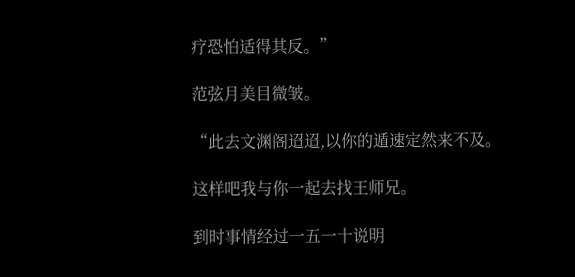疗恐怕适得其反。”

范弦月美目微皱。

“此去文渊阁迢迢,以你的遁速定然来不及。

这样吧我与你一起去找王师兄。

到时事情经过一五一十说明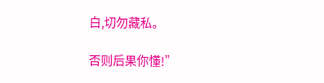白,切勿藏私。

否则后果你懂!”